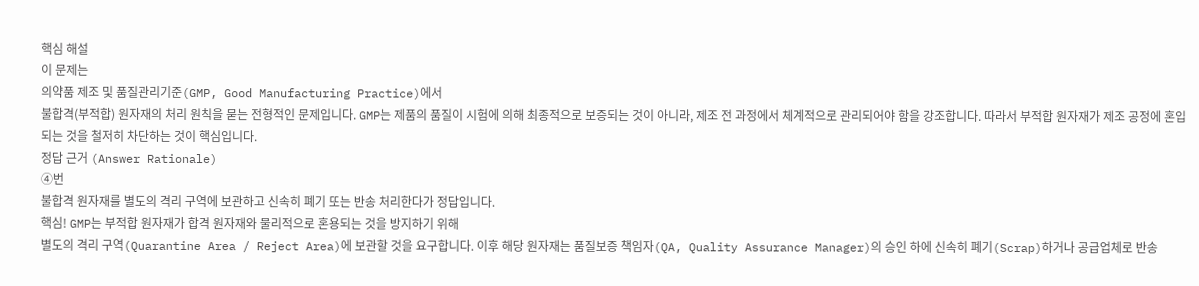핵심 해설
이 문제는
의약품 제조 및 품질관리기준(GMP, Good Manufacturing Practice)에서
불합격(부적합) 원자재의 처리 원칙을 묻는 전형적인 문제입니다. GMP는 제품의 품질이 시험에 의해 최종적으로 보증되는 것이 아니라, 제조 전 과정에서 체계적으로 관리되어야 함을 강조합니다. 따라서 부적합 원자재가 제조 공정에 혼입되는 것을 철저히 차단하는 것이 핵심입니다.
정답 근거 (Answer Rationale)
④번
불합격 원자재를 별도의 격리 구역에 보관하고 신속히 폐기 또는 반송 처리한다가 정답입니다.
핵심! GMP는 부적합 원자재가 합격 원자재와 물리적으로 혼용되는 것을 방지하기 위해
별도의 격리 구역(Quarantine Area / Reject Area)에 보관할 것을 요구합니다. 이후 해당 원자재는 품질보증 책임자(QA, Quality Assurance Manager)의 승인 하에 신속히 폐기(Scrap)하거나 공급업체로 반송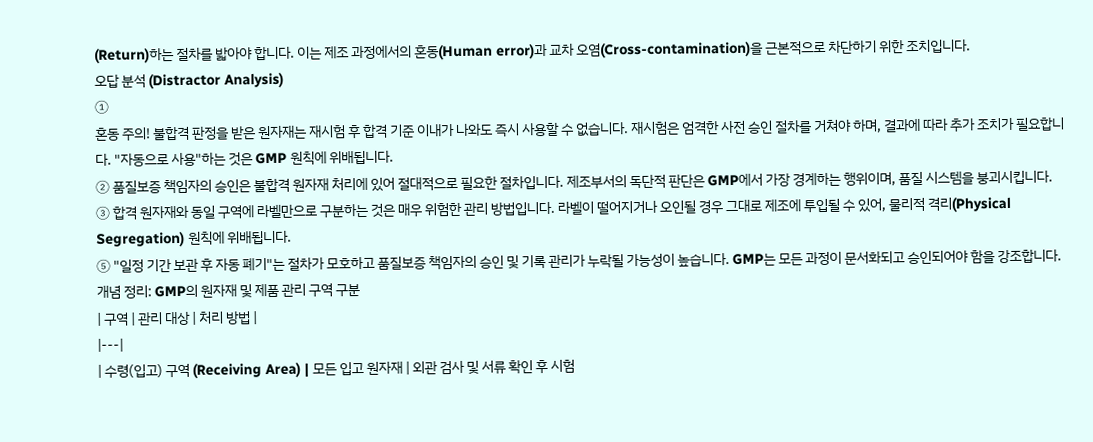(Return)하는 절차를 밟아야 합니다. 이는 제조 과정에서의 혼동(Human error)과 교차 오염(Cross-contamination)을 근본적으로 차단하기 위한 조치입니다.
오답 분석 (Distractor Analysis)
①
혼동 주의! 불합격 판정을 받은 원자재는 재시험 후 합격 기준 이내가 나와도 즉시 사용할 수 없습니다. 재시험은 엄격한 사전 승인 절차를 거쳐야 하며, 결과에 따라 추가 조치가 필요합니다. "자동으로 사용"하는 것은 GMP 원칙에 위배됩니다.
② 품질보증 책임자의 승인은 불합격 원자재 처리에 있어 절대적으로 필요한 절차입니다. 제조부서의 독단적 판단은 GMP에서 가장 경계하는 행위이며, 품질 시스템을 붕괴시킵니다.
③ 합격 원자재와 동일 구역에 라벨만으로 구분하는 것은 매우 위험한 관리 방법입니다. 라벨이 떨어지거나 오인될 경우 그대로 제조에 투입될 수 있어, 물리적 격리(Physical Segregation) 원칙에 위배됩니다.
⑤ "일정 기간 보관 후 자동 폐기"는 절차가 모호하고 품질보증 책임자의 승인 및 기록 관리가 누락될 가능성이 높습니다. GMP는 모든 과정이 문서화되고 승인되어야 함을 강조합니다.
개념 정리: GMP의 원자재 및 제품 관리 구역 구분
| 구역 | 관리 대상 | 처리 방법 |
|---|
| 수령(입고) 구역 (Receiving Area) | 모든 입고 원자재 | 외관 검사 및 서류 확인 후 시험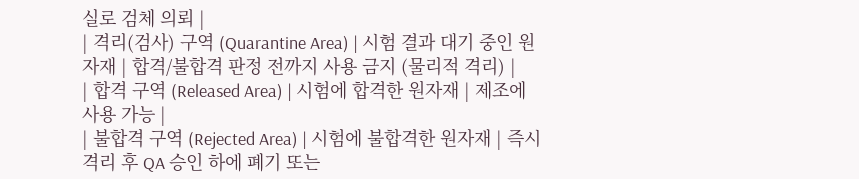실로 검체 의뢰 |
| 격리(검사) 구역 (Quarantine Area) | 시험 결과 대기 중인 원자재 | 합격/불합격 판정 전까지 사용 금지 (물리적 격리) |
| 합격 구역 (Released Area) | 시험에 합격한 원자재 | 제조에 사용 가능 |
| 불합격 구역 (Rejected Area) | 시험에 불합격한 원자재 | 즉시 격리 후 QA 승인 하에 폐기 또는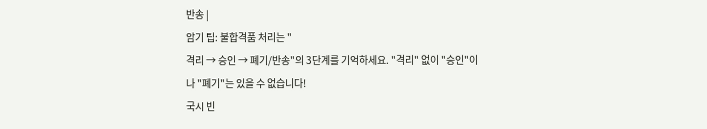반송 |
암기 팁: 불합격품 처리는 "
격리 → 승인 → 폐기/반송"의 3단계를 기억하세요. "격리" 없이 "승인"이나 "폐기"는 있을 수 없습니다!
국시 빈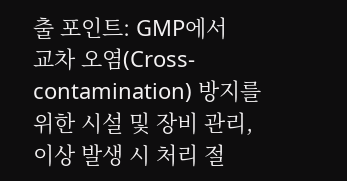출 포인트: GMP에서
교차 오염(Cross-contamination) 방지를 위한 시설 및 장비 관리,
이상 발생 시 처리 절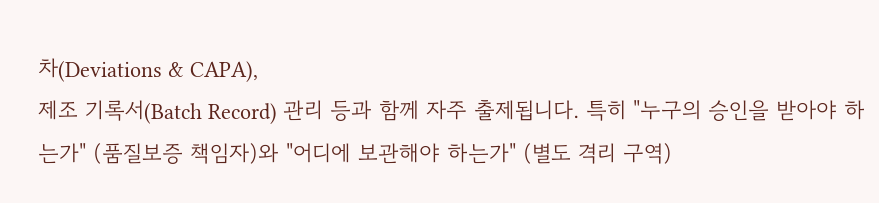차(Deviations & CAPA),
제조 기록서(Batch Record) 관리 등과 함께 자주 출제됩니다. 특히 "누구의 승인을 받아야 하는가" (품질보증 책임자)와 "어디에 보관해야 하는가" (별도 격리 구역)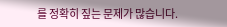를 정확히 짚는 문제가 많습니다.